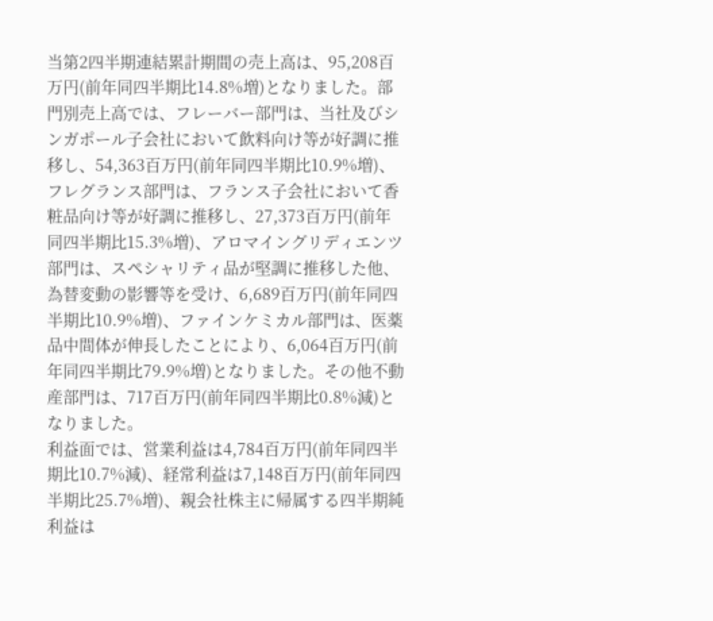当第2四半期連結累計期間の売上高は、95,208百万円(前年同四半期比14.8%増)となりました。部門別売上高では、フレーバー部門は、当社及びシンガポール子会社において飲料向け等が好調に推移し、54,363百万円(前年同四半期比10.9%増)、フレグランス部門は、フランス子会社において香粧品向け等が好調に推移し、27,373百万円(前年同四半期比15.3%増)、アロマイングリディエンツ部門は、スペシャリティ品が堅調に推移した他、為替変動の影響等を受け、6,689百万円(前年同四半期比10.9%増)、ファインケミカル部門は、医薬品中間体が伸長したことにより、6,064百万円(前年同四半期比79.9%増)となりました。その他不動産部門は、717百万円(前年同四半期比0.8%減)となりました。
利益面では、営業利益は4,784百万円(前年同四半期比10.7%減)、経常利益は7,148百万円(前年同四半期比25.7%増)、親会社株主に帰属する四半期純利益は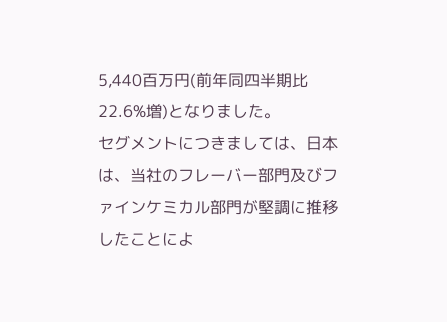5,440百万円(前年同四半期比22.6%増)となりました。
セグメントにつきましては、日本は、当社のフレーバー部門及びファインケミカル部門が堅調に推移したことによ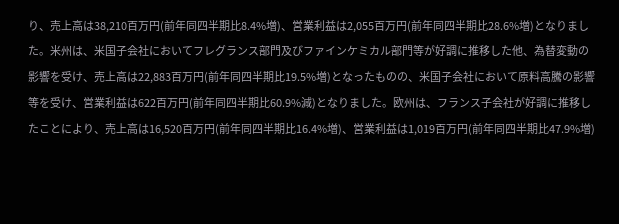り、売上高は38,210百万円(前年同四半期比8.4%増)、営業利益は2,055百万円(前年同四半期比28.6%増)となりました。米州は、米国子会社においてフレグランス部門及びファインケミカル部門等が好調に推移した他、為替変動の影響を受け、売上高は22,883百万円(前年同四半期比19.5%増)となったものの、米国子会社において原料高騰の影響等を受け、営業利益は622百万円(前年同四半期比60.9%減)となりました。欧州は、フランス子会社が好調に推移したことにより、売上高は16,520百万円(前年同四半期比16.4%増)、営業利益は1,019百万円(前年同四半期比47.9%増)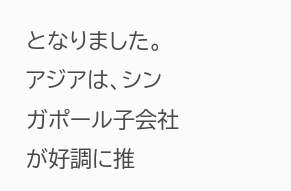となりました。アジアは、シンガポール子会社が好調に推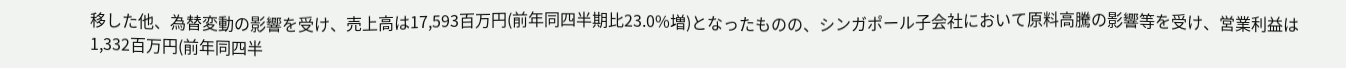移した他、為替変動の影響を受け、売上高は17,593百万円(前年同四半期比23.0%増)となったものの、シンガポール子会社において原料高騰の影響等を受け、営業利益は1,332百万円(前年同四半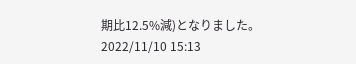期比12.5%減)となりました。
2022/11/10 15:13